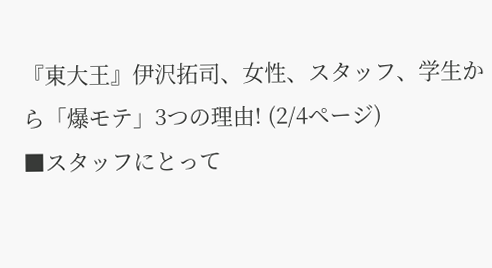『東大王』伊沢拓司、女性、スタッフ、学生から「爆モテ」3つの理由! (2/4ページ)
■スタッフにとって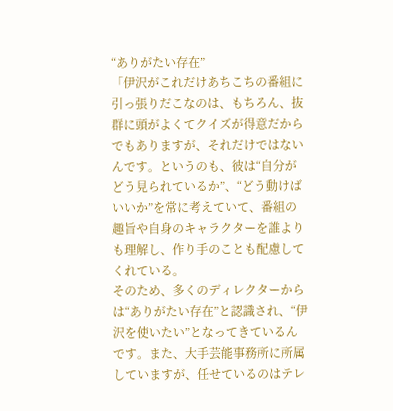“ありがたい存在”
「伊沢がこれだけあちこちの番組に引っ張りだこなのは、もちろん、抜群に頭がよくてクイズが得意だからでもありますが、それだけではないんです。というのも、彼は“自分がどう見られているか”、“どう動けばいいか”を常に考えていて、番組の趣旨や自身のキャラクターを誰よりも理解し、作り手のことも配慮してくれている。
そのため、多くのディレクターからは“ありがたい存在”と認識され、“伊沢を使いたい”となってきているんです。また、大手芸能事務所に所属していますが、任せているのはテレ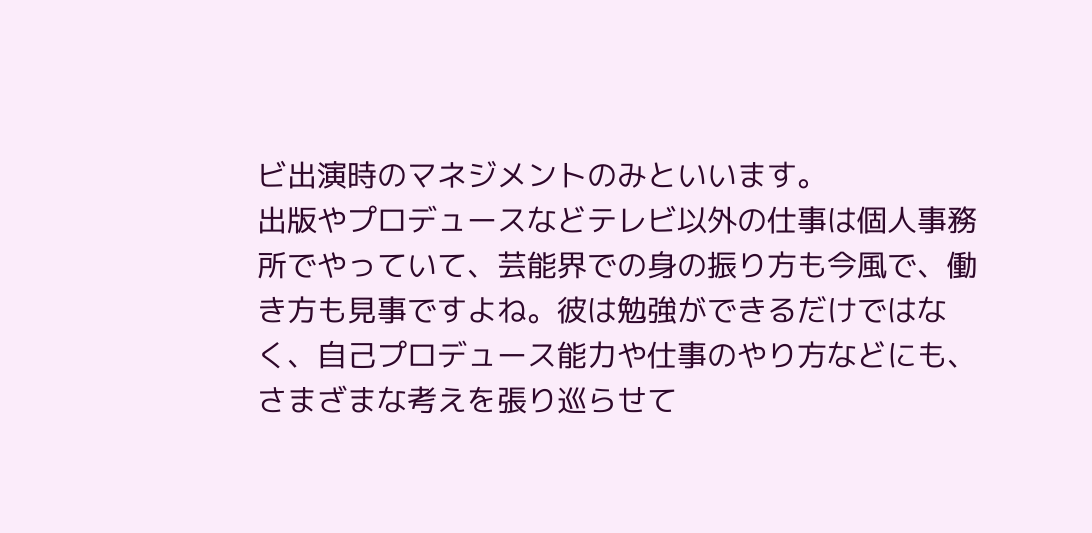ビ出演時のマネジメントのみといいます。
出版やプロデュースなどテレビ以外の仕事は個人事務所でやっていて、芸能界での身の振り方も今風で、働き方も見事ですよね。彼は勉強ができるだけではなく、自己プロデュース能力や仕事のやり方などにも、さまざまな考えを張り巡らせて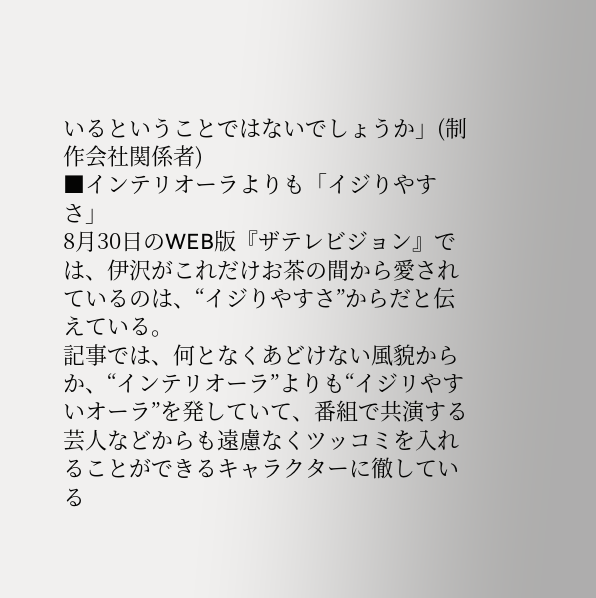いるということではないでしょうか」(制作会社関係者)
■インテリオーラよりも「イジりやすさ」
8月30日のWEB版『ザテレビジョン』では、伊沢がこれだけお茶の間から愛されているのは、“イジりやすさ”からだと伝えている。
記事では、何となくあどけない風貌からか、“インテリオーラ”よりも“イジリやすいオーラ”を発していて、番組で共演する芸人などからも遠慮なくツッコミを入れることができるキャラクターに徹している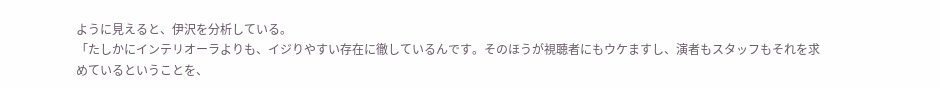ように見えると、伊沢を分析している。
「たしかにインテリオーラよりも、イジりやすい存在に徹しているんです。そのほうが視聴者にもウケますし、演者もスタッフもそれを求めているということを、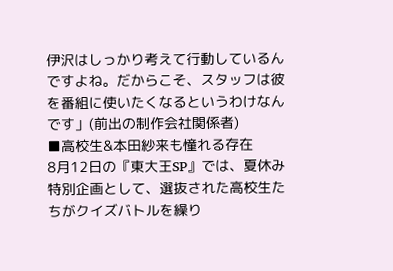伊沢はしっかり考えて行動しているんですよね。だからこそ、スタッフは彼を番組に使いたくなるというわけなんです」(前出の制作会社関係者)
■高校生&本田紗来も憧れる存在
8月12日の『東大王SP』では、夏休み特別企画として、選抜された高校生たちがクイズバトルを繰り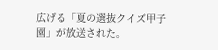広げる「夏の選抜クイズ甲子園」が放送された。